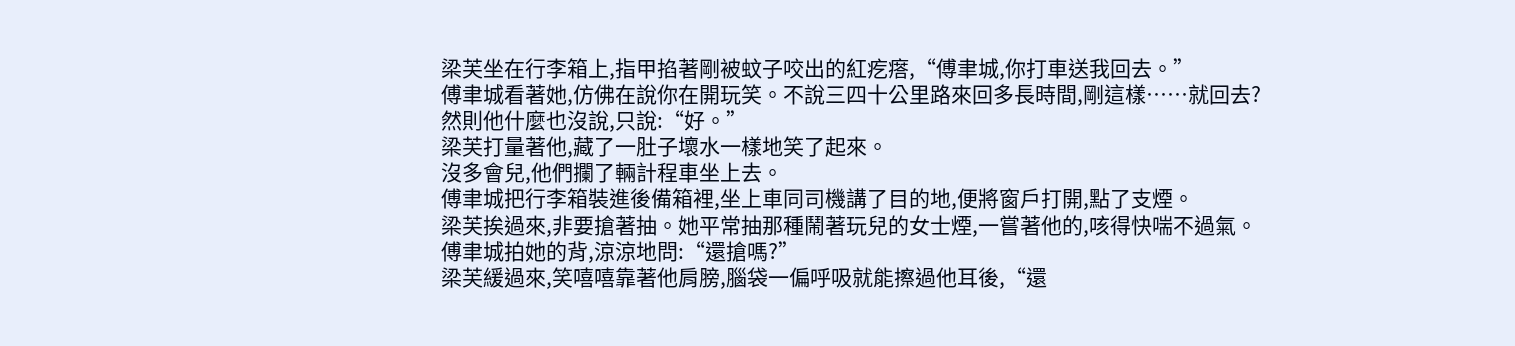梁芙坐在行李箱上,指甲掐著剛被蚊子咬出的紅疙瘩,“傅聿城,你打車送我回去。”
傅聿城看著她,仿佛在說你在開玩笑。不說三四十公里路來回多長時間,剛這樣……就回去?
然則他什麼也沒說,只說:“好。”
梁芙打量著他,藏了一肚子壞水一樣地笑了起來。
沒多會兒,他們攔了輛計程車坐上去。
傅聿城把行李箱裝進後備箱裡,坐上車同司機講了目的地,便將窗戶打開,點了支煙。
梁芙挨過來,非要搶著抽。她平常抽那種鬧著玩兒的女士煙,一嘗著他的,咳得快喘不過氣。
傅聿城拍她的背,涼涼地問:“還搶嗎?”
梁芙緩過來,笑嘻嘻靠著他肩膀,腦袋一偏呼吸就能擦過他耳後,“還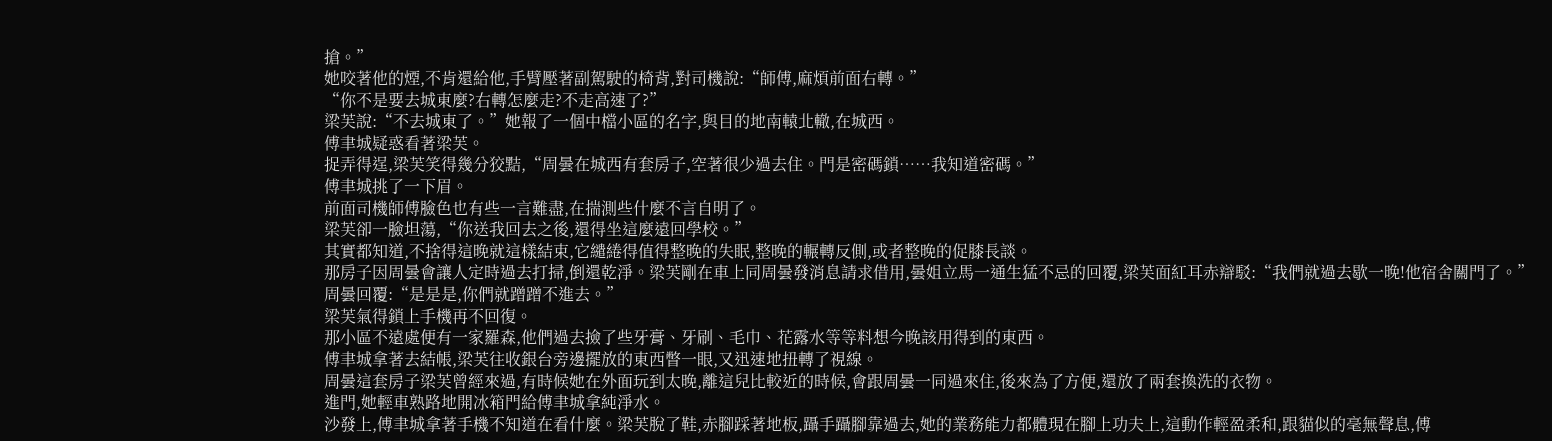搶。”
她咬著他的煙,不肯還給他,手臂壓著副駕駛的椅背,對司機說:“師傅,麻煩前面右轉。”
“你不是要去城東麼?右轉怎麼走?不走高速了?”
梁芙說:“不去城東了。”她報了一個中檔小區的名字,與目的地南轅北轍,在城西。
傅聿城疑惑看著梁芙。
捉弄得逞,梁芙笑得幾分狡黠,“周曇在城西有套房子,空著很少過去住。門是密碼鎖……我知道密碼。”
傅聿城挑了一下眉。
前面司機師傅臉色也有些一言難盡,在揣測些什麼不言自明了。
梁芙卻一臉坦蕩,“你送我回去之後,還得坐這麼遠回學校。”
其實都知道,不捨得這晚就這樣結束,它繾綣得值得整晚的失眠,整晚的輾轉反側,或者整晚的促膝長談。
那房子因周曇會讓人定時過去打掃,倒還乾淨。梁芙剛在車上同周曇發消息請求借用,曇姐立馬一通生猛不忌的回覆,梁芙面紅耳赤辯駁:“我們就過去歇一晚!他宿舍關門了。”
周曇回覆:“是是是,你們就蹭蹭不進去。”
梁芙氣得鎖上手機再不回復。
那小區不遠處便有一家羅森,他們過去撿了些牙膏、牙刷、毛巾、花露水等等料想今晚該用得到的東西。
傅聿城拿著去結帳,梁芙往收銀台旁邊擺放的東西瞥一眼,又迅速地扭轉了視線。
周曇這套房子梁芙曾經來過,有時候她在外面玩到太晚,離這兒比較近的時候,會跟周曇一同過來住,後來為了方便,還放了兩套換洗的衣物。
進門,她輕車熟路地開冰箱門給傅聿城拿純淨水。
沙發上,傅聿城拿著手機不知道在看什麼。梁芙脫了鞋,赤腳踩著地板,躡手躡腳靠過去,她的業務能力都體現在腳上功夫上,這動作輕盈柔和,跟貓似的毫無聲息,傅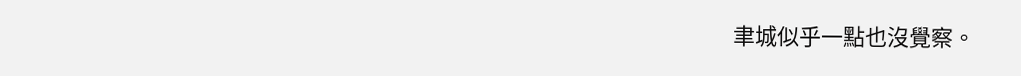聿城似乎一點也沒覺察。